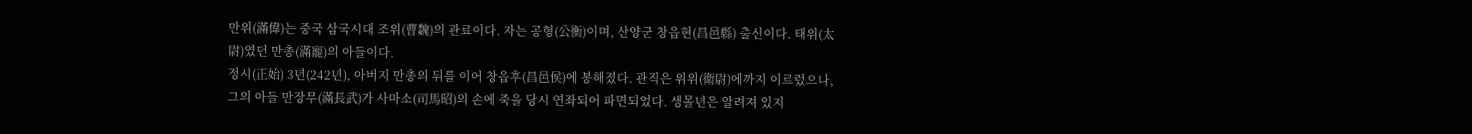만위(滿偉)는 중국 삼국시대 조위(曹魏)의 관료이다. 자는 공형(公衡)이며, 산양군 창읍현(昌邑縣) 출신이다. 태위(太尉)였던 만총(滿寵)의 아들이다.
정시(正始) 3년(242년), 아버지 만총의 뒤를 이어 창읍후(昌邑侯)에 봉해졌다. 관직은 위위(衛尉)에까지 이르렀으나, 그의 아들 만장무(滿長武)가 사마소(司馬昭)의 손에 죽을 당시 연좌되어 파면되었다. 생몰년은 알려져 있지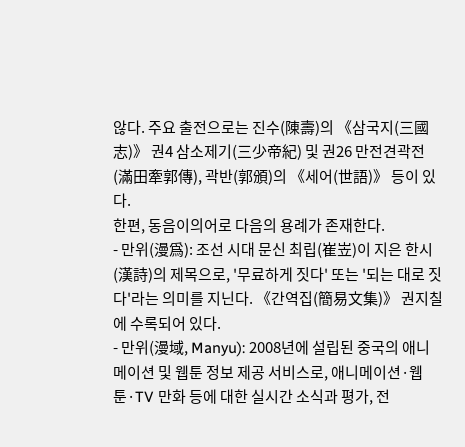않다. 주요 출전으로는 진수(陳壽)의 《삼국지(三國志)》 권4 삼소제기(三少帝紀) 및 권26 만전견곽전(滿田牽郭傳), 곽반(郭頒)의 《세어(世語)》 등이 있다.
한편, 동음이의어로 다음의 용례가 존재한다.
- 만위(漫爲): 조선 시대 문신 최립(崔岦)이 지은 한시(漢詩)의 제목으로, '무료하게 짓다' 또는 '되는 대로 짓다'라는 의미를 지닌다. 《간역집(簡易文集)》 권지칠에 수록되어 있다.
- 만위(漫域, Manyu): 2008년에 설립된 중국의 애니메이션 및 웹툰 정보 제공 서비스로, 애니메이션·웹툰·TV 만화 등에 대한 실시간 소식과 평가, 전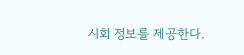시회 정보를 제공한다.